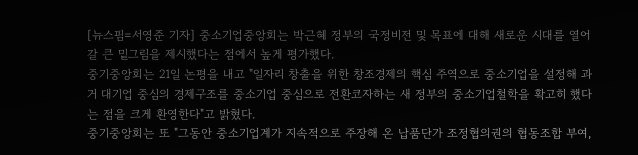[뉴스핌=서영준 기자] 중소기업중앙회는 박근혜 정부의 국정비전 및 목표에 대해 새로운 시대를 열어갈 큰 밑그림을 제시했다는 점에서 높게 평가했다.
중기중앙회는 21일 논평을 내고 "일자리 창출을 위한 창조경제의 핵심 주역으로 중소기업을 설정해 과거 대기업 중심의 경제구조를 중소기업 중심으로 전환코자하는 새 정부의 중소기업철학을 확고히 했다는 점을 크게 환영한다"고 밝혔다.
중기중앙회는 또 "그동안 중소기업계가 지속적으로 주장해 온 납품단가 조정협의권의 협동조합 부여,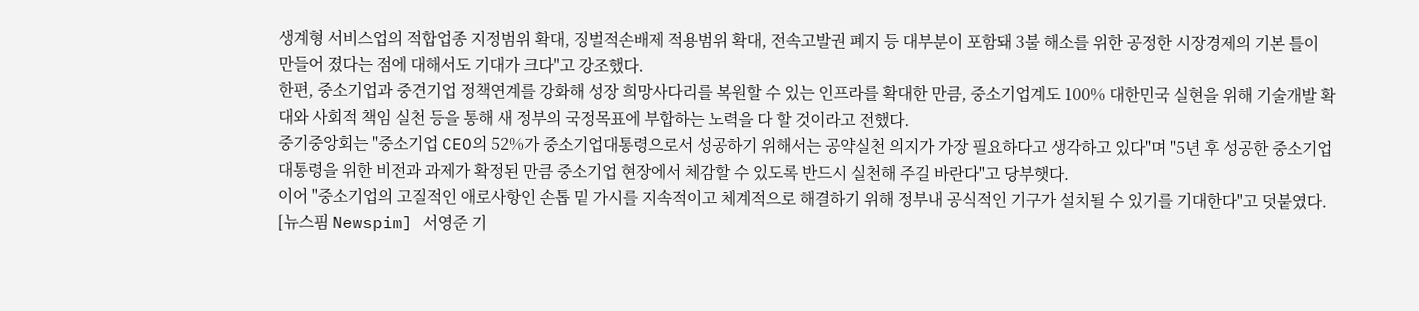생계형 서비스업의 적합업종 지정범위 확대, 징벌적손배제 적용범위 확대, 전속고발권 폐지 등 대부분이 포함돼 3불 해소를 위한 공정한 시장경제의 기본 틀이 만들어 졌다는 점에 대해서도 기대가 크다"고 강조했다.
한편, 중소기업과 중견기업 정책연계를 강화해 성장 희망사다리를 복원할 수 있는 인프라를 확대한 만큼, 중소기업계도 100% 대한민국 실현을 위해 기술개발 확대와 사회적 책임 실천 등을 통해 새 정부의 국정목표에 부합하는 노력을 다 할 것이라고 전했다.
중기중앙회는 "중소기업 CEO의 52%가 중소기업대통령으로서 성공하기 위해서는 공약실천 의지가 가장 필요하다고 생각하고 있다"며 "5년 후 성공한 중소기업대통령을 위한 비전과 과제가 확정된 만큼 중소기업 현장에서 체감할 수 있도록 반드시 실천해 주길 바란다"고 당부햇다.
이어 "중소기업의 고질적인 애로사항인 손톱 밑 가시를 지속적이고 체계적으로 해결하기 위해 정부내 공식적인 기구가 설치될 수 있기를 기대한다"고 덧붙였다.
[뉴스핌 Newspim] 서영준 기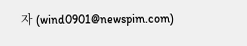자 (wind0901@newspim.com)